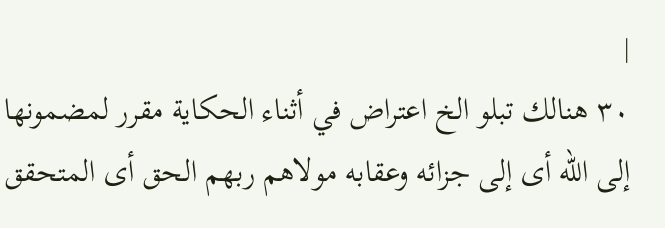|
٣٠ هنالك تبلو الخ اعتراض في أثناء الحكاية مقرر لمضمونها إلى اللّه أى إلى جزائه وعقابه مولاهم ربهم الحق أى المتحقق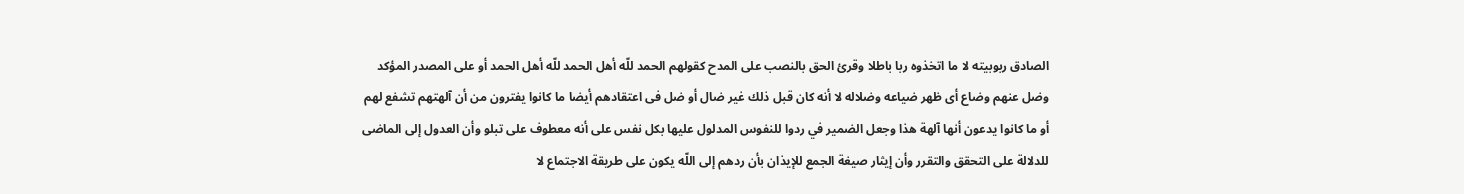الصادق ربوبيته لا ما اتخذوه ربا باطلا وقرئ الحق بالنصب على المدح كقولهم الحمد للّه أهل الحمد للّه أهل الحمد أو على المصدر المؤكد وضل عنهم وضاع أى ظهر ضياعه وضلاله لا أنه كان قبل ذلك غير ضال أو ضل فى اعتقادهم أيضا ما كانوا يفترون من أن آلهتهم تشفع لهم أو ما كانوا يدعون أنها آلهة هذا وجعل الضمير في ردوا للنفوس المدلول عليها بكل نفس على أنه معطوف على تبلو وأن العدول إلى الماضى للدلالة على التحقق والتقرر وأن إيثار صيغة الجمع للإيذان بأن ردهم إلى اللّه يكون على طريقة الاجتماع لا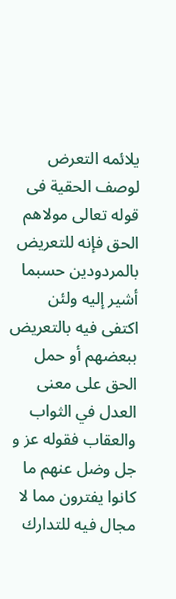يلائمه التعرض لوصف الحقية فى قوله تعالى مولاهم الحق فإنه للتعريض بالمردودين حسبما أشير إليه ولئن اكتفى فيه بالتعريض ببعضهم أو حمل الحق على معنى العدل في الثواب والعقاب فقوله عز و جل وضل عنهم ما كانوا يفترون مما لا مجال فيه للتدارك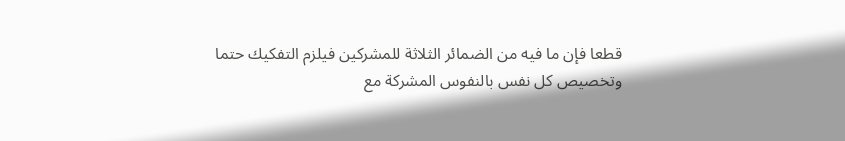قطعا فإن ما فيه من الضمائر الثلاثة للمشركين فيلزم التفكيك حتما وتخصيص كل نفس بالنفوس المشركة مع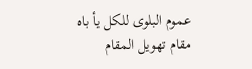عموم البلوى للكل يأ باه مقام تهويل المقام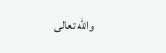واللّه تعالى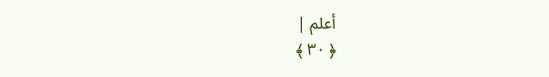أعلم |
﴿ ٣٠ ﴾